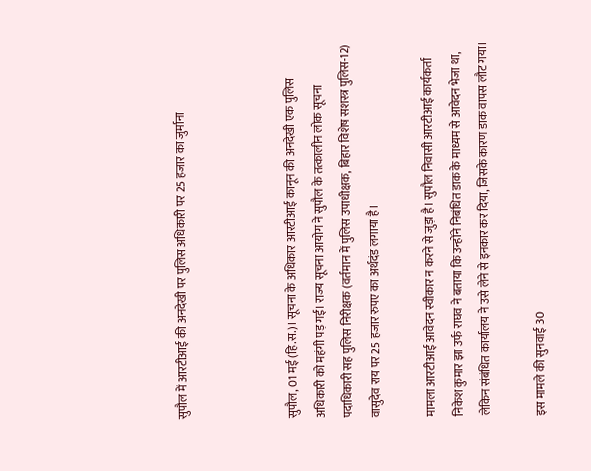सुपौल में आरटीआई की अनदेखी पर पुलिस अधिकारी पर 25 हजार का जुर्माना



सुपौल, 01 मई (हि.स.)। सूचना के अधिकार आरटीआई कानून की अनदेखी एक पुलिस अधिकारी को महंगी पड़ गई। राज्य सूचना आयोग ने सुपौल के तत्कालीन लोक सूचना पदाधिकारी सह पुलिस निरीक्षक (वर्तमान में पुलिस उपाधीक्षक, बिहार विशेष सशस्त्र पुलिस-12) वासुदेव राय पर 25 हजार रुपए का अर्थदंड लगाया है।

मामला आरटीआई आवेदन स्वीकार न करने से जुड़ा है। सुपौल निवासी आरटीआई कार्यकर्ता निकेश कुमार झा उर्फ राघव ने बताया कि उन्होंने निबंधित डाक के माध्यम से आवेदन भेजा था, लेकिन संबंधित कार्यालय ने उसे लेने से इनकार कर दिया, जिसके कारण डाक वापस लौट गया।

इस मामले की सुनवाई 30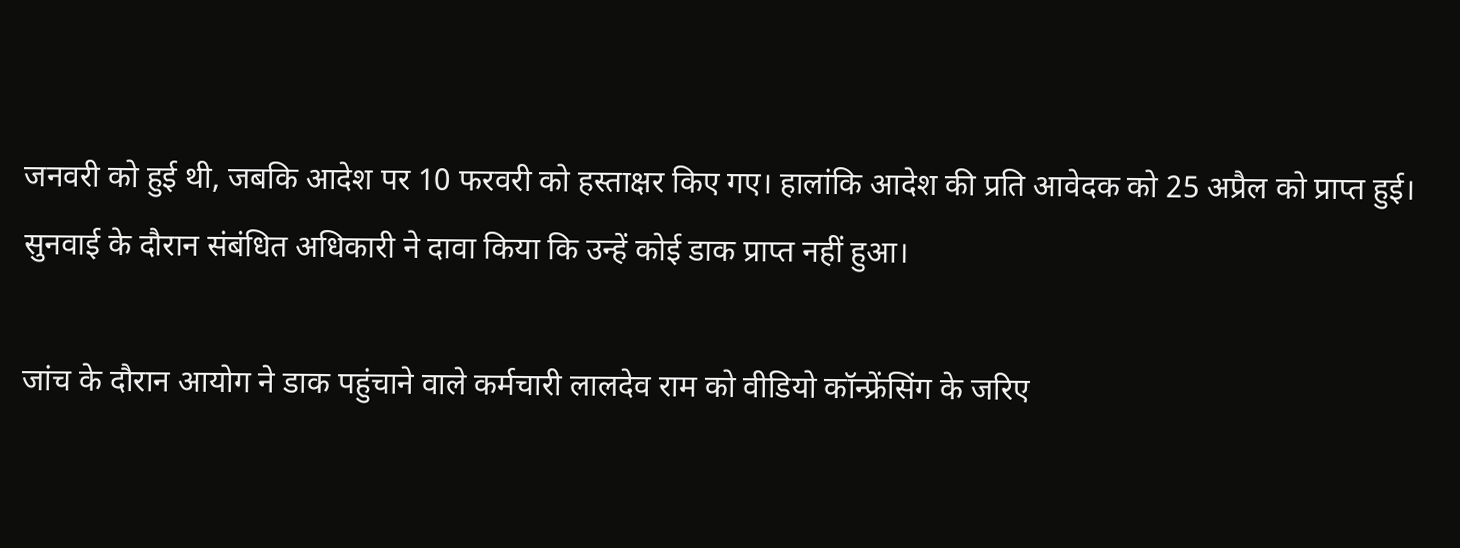जनवरी को हुई थी, जबकि आदेश पर 10 फरवरी को हस्ताक्षर किए गए। हालांकि आदेश की प्रति आवेदक को 25 अप्रैल को प्राप्त हुई। सुनवाई के दौरान संबंधित अधिकारी ने दावा किया कि उन्हें कोई डाक प्राप्त नहीं हुआ।

जांच के दौरान आयोग ने डाक पहुंचाने वाले कर्मचारी लालदेव राम को वीडियो कॉन्फ्रेंसिंग के जरिए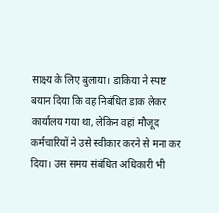साक्ष्य के लिए बुलाया। डाकिया ने स्पष्ट बयान दिया कि वह निबंधित डाक लेकर कार्यालय गया था, लेकिन वहां मौजूद कर्मचारियों ने उसे स्वीकार करने से मना कर दिया। उस समय संबंधित अधिकारी भी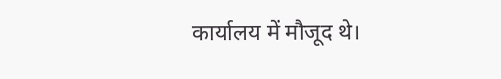कार्यालय में मौजूद थे।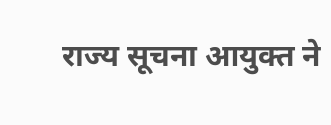राज्य सूचना आयुक्त ने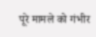पूरे मामले को गंभीर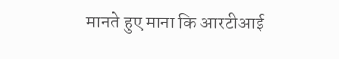मानते हुए माना कि आरटीआई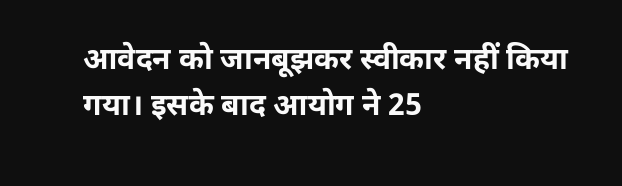आवेदन को जानबूझकर स्वीकार नहीं किया गया। इसके बाद आयोग ने 25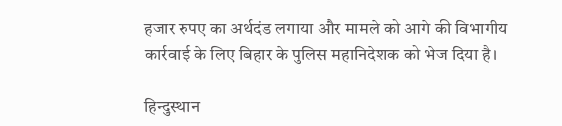हजार रुपए का अर्थदंड लगाया और मामले को आगे की विभागीय कार्रवाई के लिए बिहार के पुलिस महानिदेशक को भेज दिया है।

हिन्दुस्थान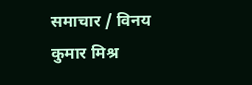समाचार / विनय कुमार मिश्र